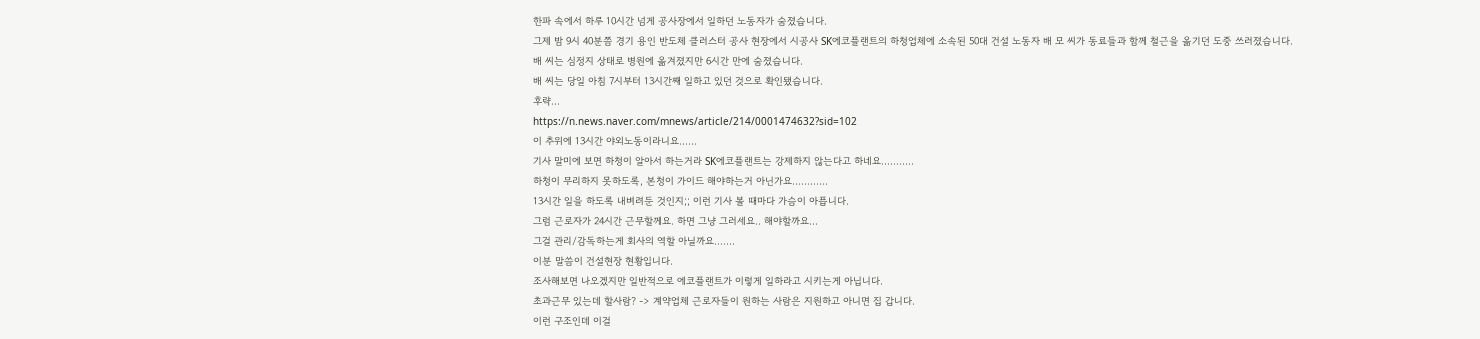한파 속에서 하루 10시간 넘게 공사장에서 일하던 노동자가 숨졌습니다.
그제 밤 9시 40분쯤 경기 용인 반도체 클러스터 공사 현장에서 시공사 SK에코플랜트의 하청업체에 소속된 50대 건설 노동자 배 모 씨가 동료들과 함께 철근을 옮기던 도중 쓰러졌습니다.
배 씨는 심정지 상태로 병원에 옮겨졌지만 6시간 만에 숨졌습니다.
배 씨는 당일 아침 7시부터 13시간째 일하고 있던 것으로 확인됐습니다.
후략...
https://n.news.naver.com/mnews/article/214/0001474632?sid=102
이 추위에 13시간 야외노동이라니요......
기사 말미에 보면 하청이 알아서 하는거라 SK에코플랜트는 강제하지 않는다고 하네요...........
하청이 무리하지 못하도록, 본청이 가이드 해야하는거 아닌가요............
13시간 일을 하도록 내벼려둔 것인지;; 이런 기사 볼 때마다 가슴이 아픕니다.
그럼 근로자가 24시간 근무할께요. 하면 그냥 그러세요.. 해야할까요...
그걸 관리/감독하는게 회사의 역할 아닐까요.......
이분 말씀이 건설현장 현황입니다.
조사해보면 나오겠지만 일반적으로 에코플랜트가 이렇게 일하라고 시키는게 아닙니다.
초과근무 있는데 할사람? -> 계약업체 근로자들이 원하는 사람은 지원하고 아니면 집 갑니다.
이런 구조인데 이걸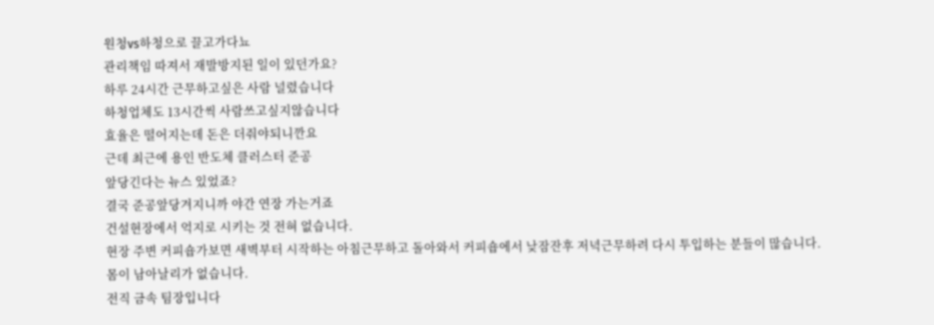원청vs하청으로 끌고가다뇨
관리책임 따져서 재발방지된 일이 있던가요?
하루 24시간 근무하고싶은 사람 널렸습니다
하청업체도 13시간씩 사람쓰고싶지않습니다
효율은 떨어지는데 돈은 더줘야되니깐요
근데 최근에 용인 반도체 클러스터 준공
앞당긴다는 뉴스 있었죠?
결국 준공앞당겨지니까 야간 연장 가는거죠
건설현장에서 억지로 시키는 것 전혀 없습니다.
현장 주변 커피숍가보면 새벽부터 시작하는 아침근무하고 돌아와서 커피숍에서 낮잠잔후 저녁근무하려 다시 투입하는 분들이 많습니다.
몸이 남아날리가 없습니다.
전직 금속 팀장입니다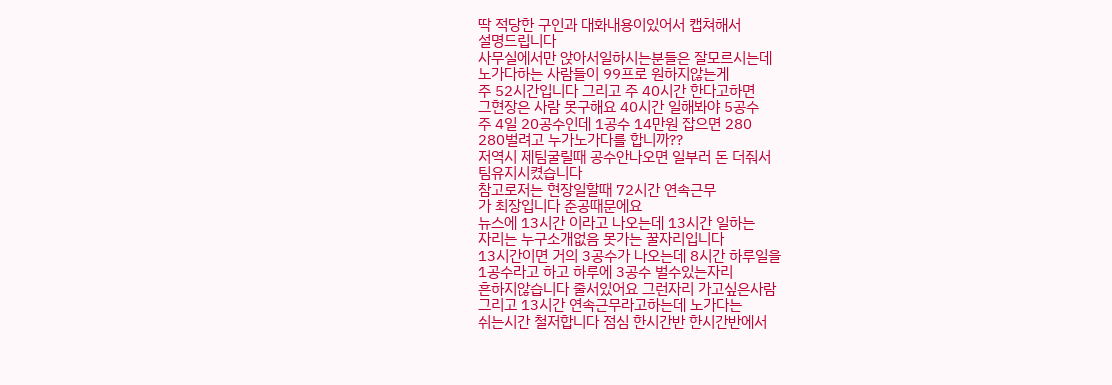딱 적당한 구인과 대화내용이있어서 캡쳐해서
설명드립니다
사무실에서만 앉아서일하시는분들은 잘모르시는데
노가다하는 사람들이 99프로 원하지않는게
주 52시간입니다 그리고 주 40시간 한다고하면
그현장은 사람 못구해요 40시간 일해봐야 5공수
주 4일 20공수인데 1공수 14만원 잡으면 280
280벌려고 누가노가다를 합니까??
저역시 제팀굴릴때 공수안나오면 일부러 돈 더줘서
팀유지시켰습니다
참고로저는 현장일할때 72시간 연속근무
가 최장입니다 준공때문에요
뉴스에 13시간 이라고 나오는데 13시간 일하는
자리는 누구소개없음 못가는 꿀자리입니다
13시간이면 거의 3공수가 나오는데 8시간 하루일을
1공수라고 하고 하루에 3공수 벌수있는자리
흔하지않습니다 줄서있어요 그런자리 가고싶은사람
그리고 13시간 연속근무라고하는데 노가다는
쉬는시간 철저합니다 점심 한시간반 한시간반에서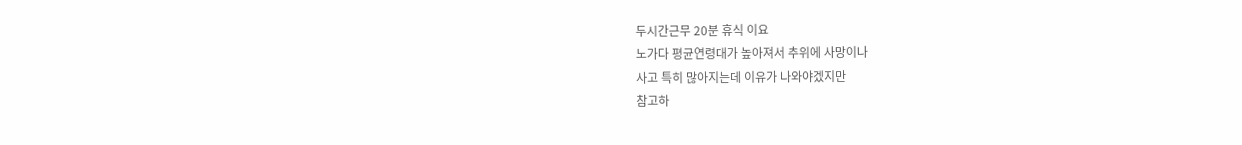두시간근무 20분 휴식 이요
노가다 평균연령대가 높아져서 추위에 사망이나
사고 특히 많아지는데 이유가 나와야겠지만
참고하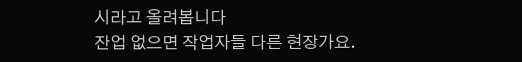시라고 올려봅니다
잔업 없으면 작업자들 다른 현장가요.